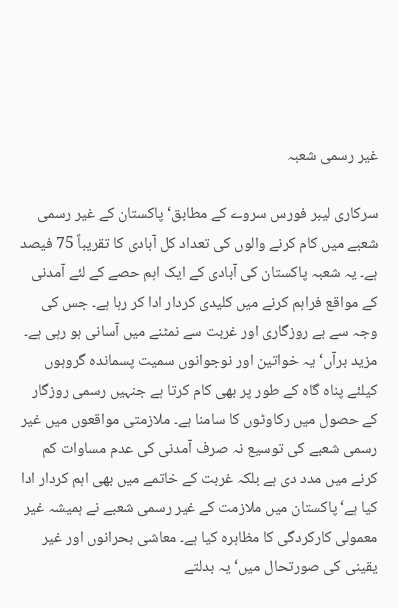غیر رسمی شعبہ

سرکاری لیبر فورس سروے کے مطابق‘ پاکستان کے غیر رسمی شعبے میں کام کرنے والوں کی تعداد کل آبادی کا تقریباً 75 فیصد ہے۔ یہ شعبہ پاکستان کی آبادی کے ایک اہم حصے کے لئے آمدنی کے مواقع فراہم کرنے میں کلیدی کردار ادا کر رہا ہے۔ جس کی وجہ سے بے روزگاری اور غربت سے نمٹنے میں آسانی ہو رہی ہے۔ مزید برآں‘ یہ خواتین اور نوجوانوں سمیت پسماندہ گروہوں کیلئے پناہ گاہ کے طور پر بھی کام کرتا ہے جنہیں رسمی روزگار کے حصول میں رکاوٹوں کا سامنا ہے۔ ملازمتی مواقعوں میں غیر رسمی شعبے کی توسیع نہ صرف آمدنی کی عدم مساوات کم کرنے میں مدد دی ہے بلکہ غربت کے خاتمے میں بھی اہم کردار ادا کیا ہے‘پاکستان میں ملازمت کے غیر رسمی شعبے نے ہمیشہ غیر معمولی کارکردگی کا مظاہرہ کیا ہے۔ معاشی بحرانوں اور غیر یقینی کی صورتحال میں‘ یہ بدلتے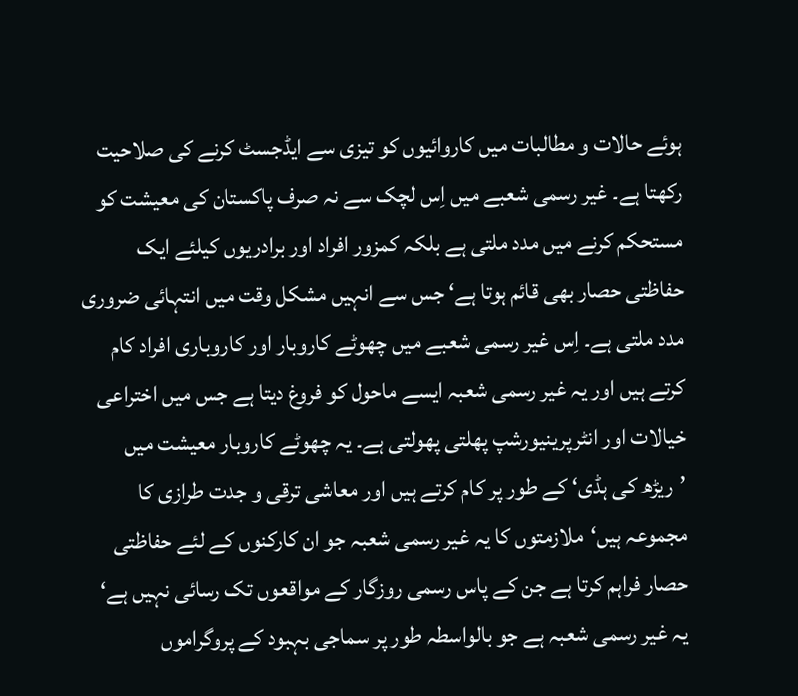ہوئے حالات و مطالبات میں کاروائیوں کو تیزی سے ایڈجسٹ کرنے کی صلاحیت رکھتا ہے۔ غیر رسمی شعبے میں اِس لچک سے نہ صرف پاکستان کی معیشت کو مستحکم کرنے میں مدد ملتی ہے بلکہ کمزور افراد اور برادریوں کیلئے ایک حفاظتی حصار بھی قائم ہوتا ہے‘ جس سے انہیں مشکل وقت میں انتہائی ضروری مدد ملتی ہے۔ اِس غیر رسمی شعبے میں چھوٹے کاروبار اور کاروباری افراد کام کرتے ہیں اور یہ غیر رسمی شعبہ ایسے ماحول کو فروغ دیتا ہے جس میں اختراعی خیالات اور انٹرپرینیورشپ پھلتی پھولتی ہے۔ یہ چھوٹے کاروبار معیشت میں ’ریڑھ کی ہڈی‘ کے طور پر کام کرتے ہیں اور معاشی ترقی و جدت طرازی کا مجموعہ ہیں‘ملازمتوں کا یہ غیر رسمی شعبہ جو ان کارکنوں کے لئے حفاظتی حصار فراہم کرتا ہے جن کے پاس رسمی روزگار کے مواقعوں تک رسائی نہیں ہے‘ یہ غیر رسمی شعبہ ہے جو بالواسطہ طور پر سماجی بہبود کے پروگراموں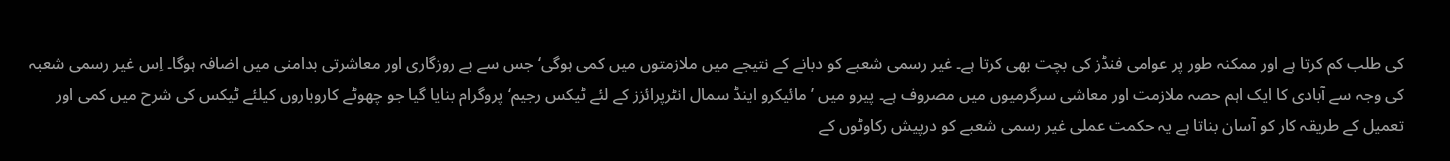کی طلب کم کرتا ہے اور ممکنہ طور پر عوامی فنڈز کی بچت بھی کرتا ہے۔ غیر رسمی شعبے کو دبانے کے نتیجے میں ملازمتوں میں کمی ہوگی‘ جس سے بے روزگاری اور معاشرتی بدامنی میں اضافہ ہوگا۔ اِس غیر رسمی شعبہ کی وجہ سے آبادی کا ایک اہم حصہ ملازمت اور معاشی سرگرمیوں میں مصروف ہے۔ پیرو میں ’مائیکرو اینڈ سمال انٹرپرائزز کے لئے ٹیکس رجیم‘ پروگرام بنایا گیا جو چھوٹے کاروباروں کیلئے ٹیکس کی شرح میں کمی اور تعمیل کے طریقہ کار کو آسان بناتا ہے یہ حکمت عملی غیر رسمی شعبے کو درپیش رکاوٹوں کے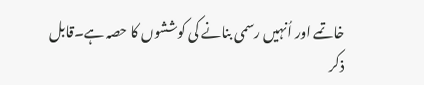خاتمے اور اُنہیں رسمی بنانے کی کوششوں کا حصہ ہے۔قابل ذکر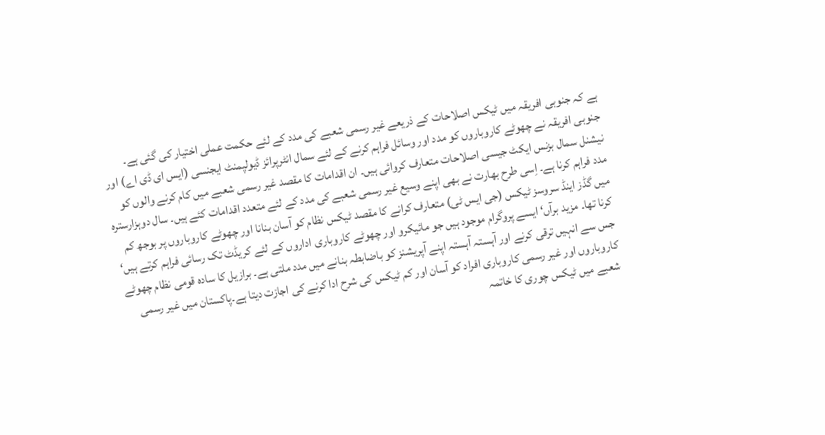ہے کہ جنوبی افریقہ میں ٹیکس اصلاحات کے ذریعے غیر رسمی شعبے کی مدد کے لئے حکمت عملی اختیار کی گئی ہے۔ جنوبی افریقہ نے چھوٹے کاروباروں کو مدد اور وسائل فراہم کرنے کے لئے سمال انٹرپرائز ڈیولپمنٹ ایجنسی (ایس ای ڈی اے) اور نیشنل سمال بزنس ایکٹ جیسی اصلاحات متعارف کروائی ہیں۔ ان اقدامات کا مقصد غیر رسمی شعبے میں کام کرنے والوں کو مدد فراہم کرنا ہے۔ اِسی طرح بھارت نے بھی اپنے وسیع غیر رسمی شعبے کی مدد کے لئے متعدد اقدامات کئے ہیں۔ سال دوہزارسترہ میں گڈز اینڈ سروسز ٹیکس (جی ایس ٹی) متعارف کرانے کا مقصد ٹیکس نظام کو آسان بنانا اور چھوٹے کاروباروں پر بوجھ کم کرنا تھا۔ مزید برآں‘ ایسے پروگرام موجود ہیں جو مائیکرو اور چھوٹے کاروباری اداروں کے لئے کریڈٹ تک رسائی فراہم کرتے ہیں‘ جس سے انہیں ترقی کرنے اور آہستہ آہستہ اپنے آپریشنز کو باضابطہ بنانے میں مدد ملتی ہے۔ برازیل کا سادہ قومی نظام چھوٹے کاروباروں اور غیر رسمی کاروباری افراد کو آسان اور کم ٹیکس کی شرح ادا کرنے کی اجازت دیتا ہے۔پاکستان میں غیر رسمی شعبے میں ٹیکس چوری کا خاتمہ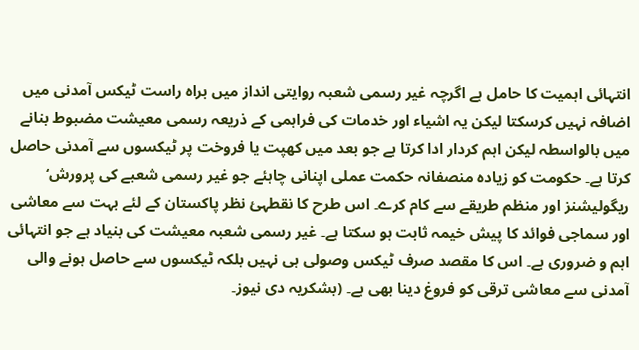انتہائی اہمیت کا حامل ہے اگرچہ غیر رسمی شعبہ روایتی انداز میں براہ راست ٹیکس آمدنی میں اضافہ نہیں کرسکتا لیکن یہ اشیاء اور خدمات کی فراہمی کے ذریعہ رسمی معیشت مضبوط بنانے میں بالواسطہ لیکن اہم کردار ادا کرتا ہے جو بعد میں کھپت یا فروخت پر ٹیکسوں سے آمدنی حاصل کرتا ہے۔ حکومت کو زیادہ منصفانہ حکمت عملی اپنانی چاہئے جو غیر رسمی شعبے کی پرورش‘ ریگولیشنز اور منظم طریقے سے کام کرے۔ اس طرح کا نقطہئ نظر پاکستان کے لئے بہت سے معاشی اور سماجی فوائد کا پیش خیمہ ثابت ہو سکتا ہے۔ غیر رسمی شعبہ معیشت کی بنیاد ہے جو انتہائی اہم و ضروری ہے۔ اس کا مقصد صرف ٹیکس وصولی ہی نہیں بلکہ ٹیکسوں سے حاصل ہونے والی آمدنی سے معاشی ترقی کو فروغ دینا بھی ہے۔ (بشکریہ دی نیوز۔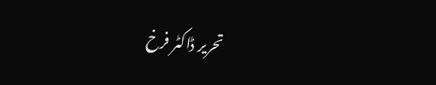تحریر ڈاکٹر فرخ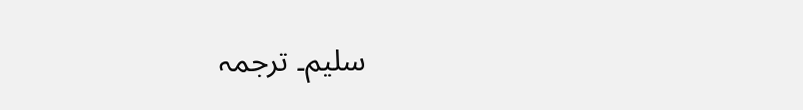سلیم۔ ترجمہ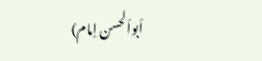اَبواَلحسن اِمام)